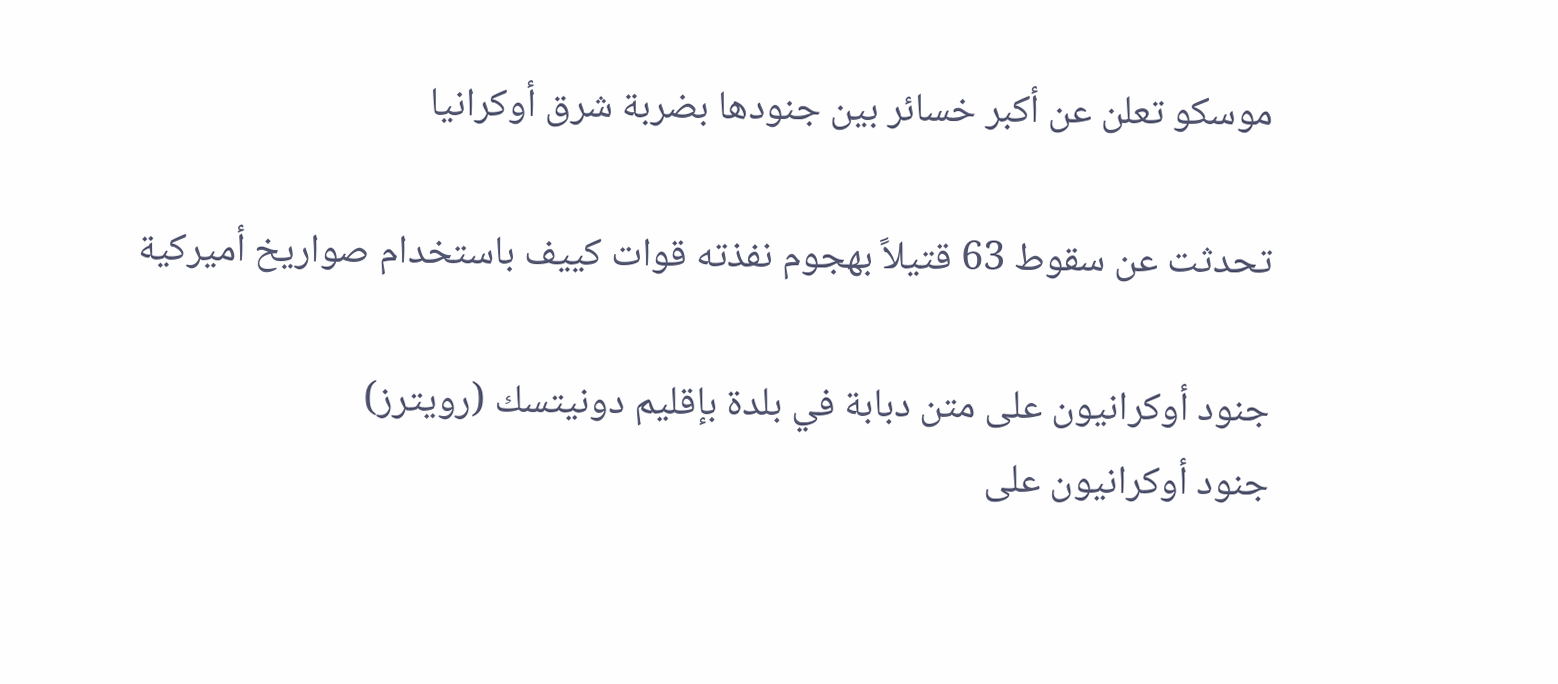موسكو تعلن عن أكبر خسائر بين جنودها بضربة شرق أوكرانيا

تحدثت عن سقوط 63 قتيلاً بهجوم نفذته قوات كييف باستخدام صواريخ أميركية

جنود أوكرانيون على متن دبابة في بلدة بإقليم دونيتسك (رويترز)
جنود أوكرانيون على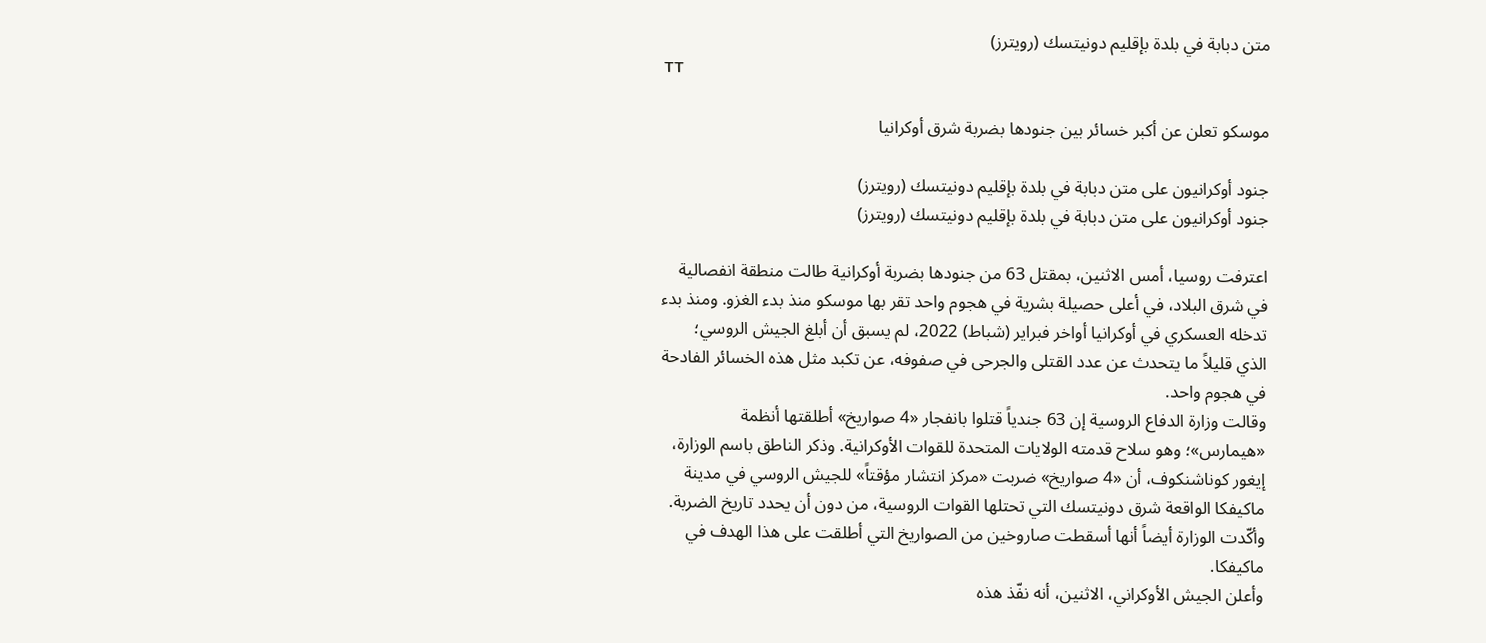متن دبابة في بلدة بإقليم دونيتسك (رويترز)
TT

موسكو تعلن عن أكبر خسائر بين جنودها بضربة شرق أوكرانيا

جنود أوكرانيون على متن دبابة في بلدة بإقليم دونيتسك (رويترز)
جنود أوكرانيون على متن دبابة في بلدة بإقليم دونيتسك (رويترز)

اعترفت روسيا، أمس الاثنين، بمقتل 63 من جنودها بضربة أوكرانية طالت منطقة انفصالية في شرق البلاد، في أعلى حصيلة بشرية في هجوم واحد تقر بها موسكو منذ بدء الغزو. ومنذ بدء تدخله العسكري في أوكرانيا أواخر فبراير (شباط) 2022، لم يسبق أن أبلغ الجيش الروسي؛ الذي قليلاً ما يتحدث عن عدد القتلى والجرحى في صفوفه، عن تكبد مثل هذه الخسائر الفادحة في هجوم واحد.
وقالت وزارة الدفاع الروسية إن 63 جندياً قتلوا بانفجار «4 صواريخ» أطلقتها أنظمة «هيمارس»؛ وهو سلاح قدمته الولايات المتحدة للقوات الأوكرانية. وذكر الناطق باسم الوزارة، إيغور كوناشنكوف، أن «4 صواريخ» ضربت «مركز انتشار مؤقتاً» للجيش الروسي في مدينة ماكيفكا الواقعة شرق دونيتسك التي تحتلها القوات الروسية، من دون أن يحدد تاريخ الضربة. وأكّدت الوزارة أيضاً أنها أسقطت صاروخين من الصواريخ التي أطلقت على هذا الهدف في ماكيفكا.
وأعلن الجيش الأوكراني، الاثنين، أنه نفّذ هذه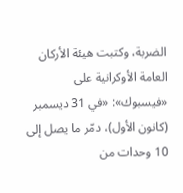الضربة، وكتبت هيئة الأركان العامة الأوكرانية على «فيسبوك»: «في 31 ديسمبر (كانون الأول)، دمّر ما يصل إلى 10 وحدات من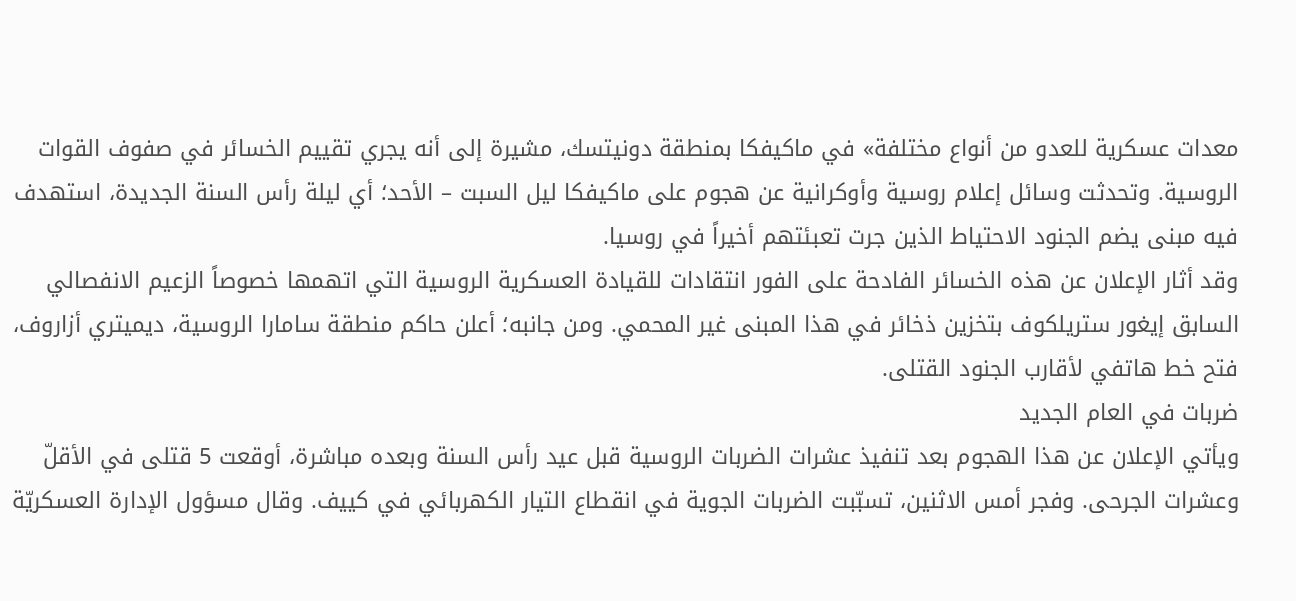معدات عسكرية للعدو من أنواع مختلفة» في ماكيفكا بمنطقة دونيتسك، مشيرة إلى أنه يجري تقييم الخسائر في صفوف القوات الروسية. وتحدثت وسائل إعلام روسية وأوكرانية عن هجوم على ماكيفكا ليل السبت – الأحد؛ أي ليلة رأس السنة الجديدة، استهدف فيه مبنى يضم الجنود الاحتياط الذين جرت تعبئتهم أخيراً في روسيا.
وقد أثار الإعلان عن هذه الخسائر الفادحة على الفور انتقادات للقيادة العسكرية الروسية التي اتهمها خصوصاً الزعيم الانفصالي السابق إيغور ستريلكوف بتخزين ذخائر في هذا المبنى غير المحمي. ومن جانبه؛ أعلن حاكم منطقة سامارا الروسية، ديميتري أزاروف، فتح خط هاتفي لأقارب الجنود القتلى.
ضربات في العام الجديد
ويأتي الإعلان عن هذا الهجوم بعد تنفيذ عشرات الضربات الروسية قبل عيد رأس السنة وبعده مباشرة، أوقعت 5 قتلى في الأقلّ وعشرات الجرحى. وفجر أمس الاثنين، تسبّبت الضربات الجوية في انقطاع التيار الكهربائي في كييف. وقال مسؤول الإدارة العسكريّة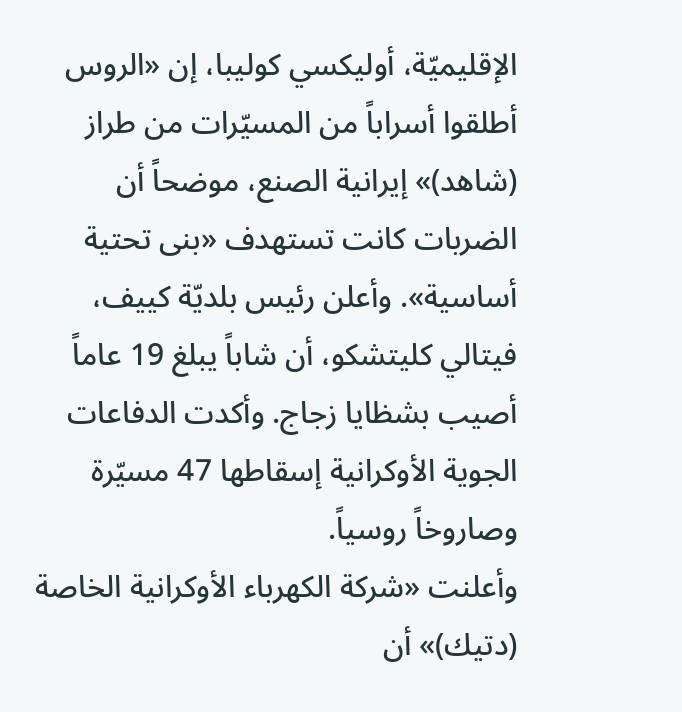الإقليميّة، أوليكسي كوليبا، إن «الروس أطلقوا أسراباً من المسيّرات من طراز (شاهد)» إيرانية الصنع، موضحاً أن الضربات كانت تستهدف «بنى تحتية أساسية». وأعلن رئيس بلديّة كييف، فيتالي كليتشكو، أن شاباً يبلغ 19 عاماً أصيب بشظايا زجاج. وأكدت الدفاعات الجوية الأوكرانية إسقاطها 47 مسيّرة وصاروخاً روسياً.
وأعلنت «شركة الكهرباء الأوكرانية الخاصة (دتيك)» أن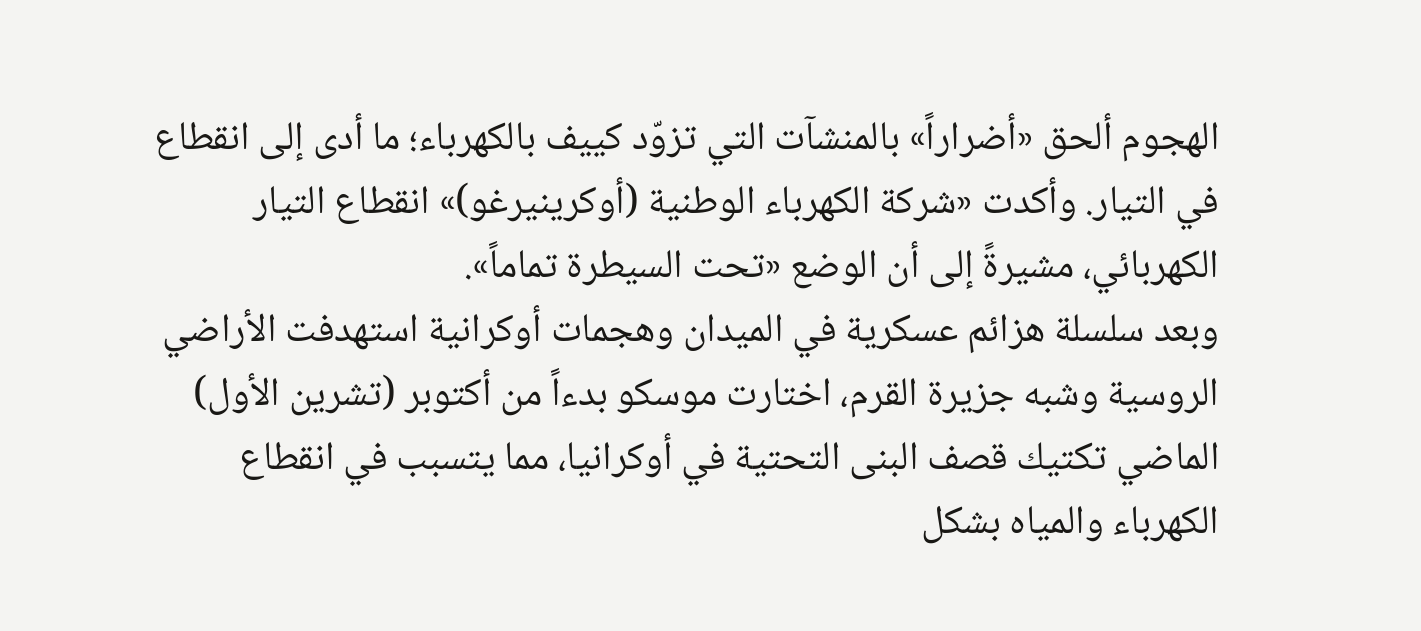الهجوم ألحق «أضراراً» بالمنشآت التي تزوّد كييف بالكهرباء؛ ما أدى إلى انقطاع في التيار. وأكدت «شركة الكهرباء الوطنية (أوكرينيرغو)» انقطاع التيار الكهربائي، مشيرةً إلى أن الوضع «تحت السيطرة تماماً».
وبعد سلسلة هزائم عسكرية في الميدان وهجمات أوكرانية استهدفت الأراضي الروسية وشبه جزيرة القرم، اختارت موسكو بدءاً من أكتوبر (تشرين الأول) الماضي تكتيك قصف البنى التحتية في أوكرانيا، مما يتسبب في انقطاع الكهرباء والمياه بشكل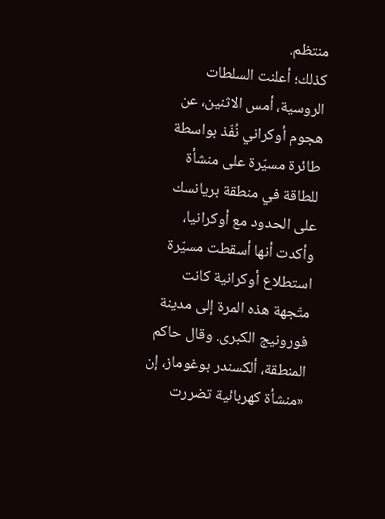منتظم.
كذلك؛ أعلنت السلطات الروسية، أمس الاثنين، عن هجوم أوكراني نُفّذ بواسطة طائرة مسيّرة على منشأة للطاقة في منطقة بريانسك على الحدود مع أوكرانيا، وأكدت أنها أسقطت مسيّرة استطلاع أوكرانية كانت متّجهة هذه المرة إلى مدينة فورونيج الكبرى. وقال حاكم المنطقة، ألكسندر بوغوماز، إن «منشأة كهربائية تضررت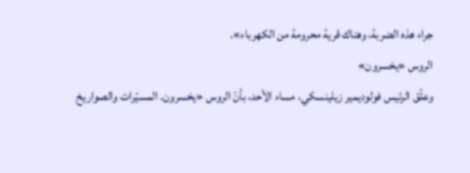جراء هذه الضربة، وهناك قرية محرومة من الكهرباء».
الروس «يخسرون»
وعلّق الرئيس فولوديمير زيلينسكي، مساء الأحد، بأنّ الروس «يخسرون. المسيّرات والصواريخ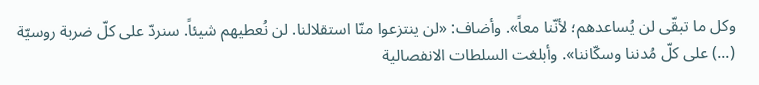وكل ما تبقّى لن يُساعدهم؛ لأنّنا معاً». وأضاف: «لن ينتزعوا منّا استقلالنا. لن نُعطيهم شيئاً. سنردّ على كلّ ضربة روسيّة (...) على كلّ مُدننا وسكّاننا». وأبلغت السلطات الانفصالية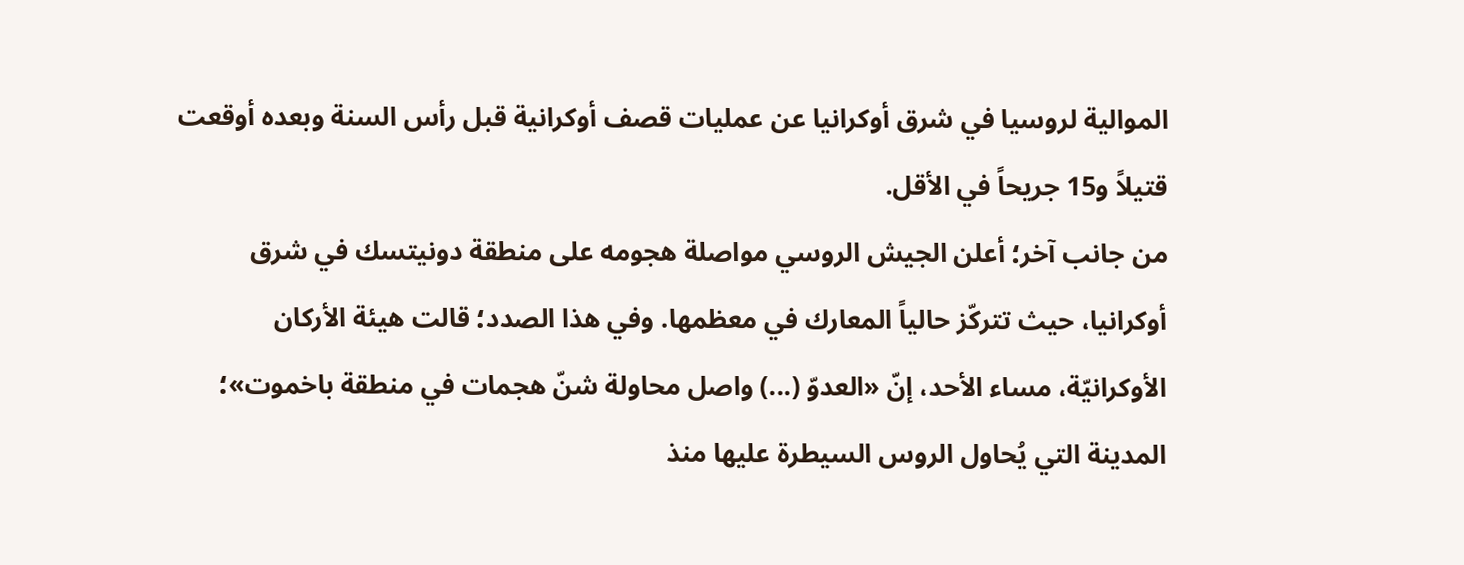الموالية لروسيا في شرق أوكرانيا عن عمليات قصف أوكرانية قبل رأس السنة وبعده أوقعت قتيلاً و15 جريحاً في الأقل.
من جانب آخر؛ أعلن الجيش الروسي مواصلة هجومه على منطقة دونيتسك في شرق أوكرانيا، حيث تتركّز حالياً المعارك في معظمها. وفي هذا الصدد؛ قالت هيئة الأركان الأوكرانيّة، مساء الأحد، إنّ «العدوّ (...) واصل محاولة شنّ هجمات في منطقة باخموت»؛ المدينة التي يُحاول الروس السيطرة عليها منذ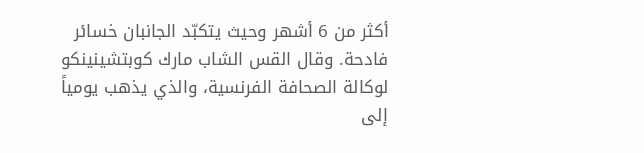أكثر من 6 أشهر وحيث يتكبّد الجانبان خسائر فادحة. وقال القس الشاب مارك كوبتشينينكو لوكالة الصحافة الفرنسية، والذي يذهب يومياً إلى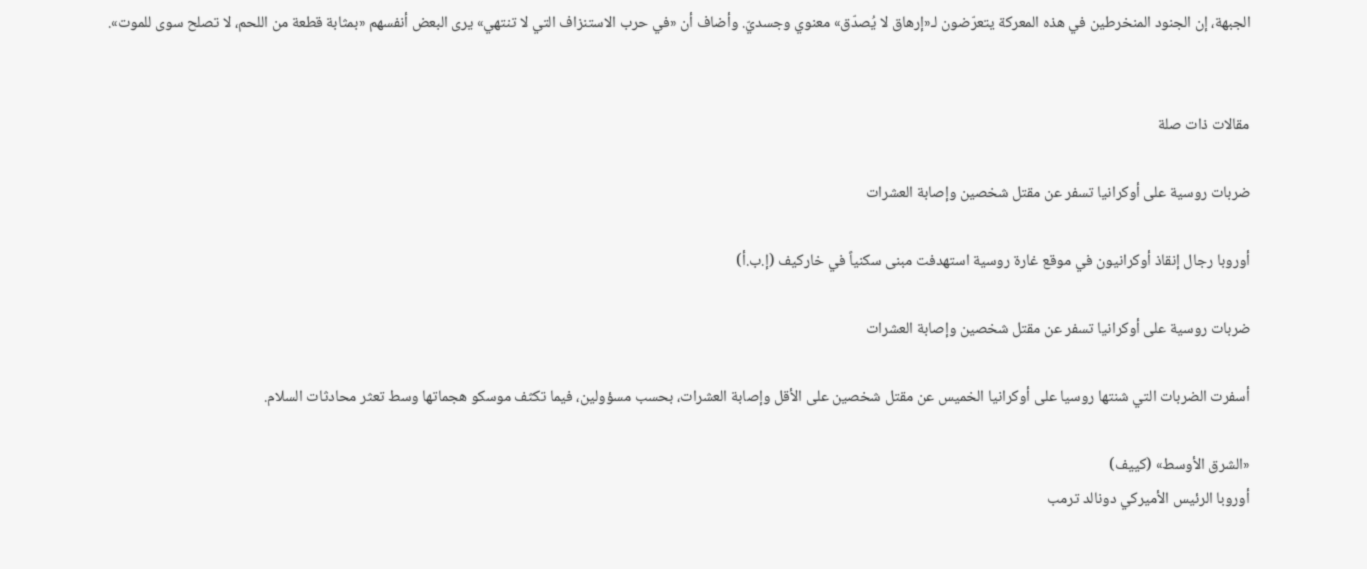الجبهة، إن الجنود المنخرطين في هذه المعركة يتعرّضون لـ«إرهاق لا يُصدّق» معنوي وجسديّ. وأضاف أن «في حرب الاستنزاف التي لا تنتهي» يرى البعض أنفسهم «بمثابة قطعة من اللحم، لا تصلح سوى للموت».


مقالات ذات صلة

ضربات روسية على أوكرانيا تسفر عن مقتل شخصين وإصابة العشرات

أوروبا رجال إنقاذ أوكرانيون في موقع غارة روسية استهدفت مبنى سكنياً في خاركيف (إ.ب.أ)

ضربات روسية على أوكرانيا تسفر عن مقتل شخصين وإصابة العشرات

أسفرت الضربات التي شنتها روسيا على أوكرانيا الخميس عن مقتل شخصين على الأقل وإصابة العشرات، بحسب مسؤولين، فيما تكثف موسكو هجماتها وسط تعثر محادثات السلام.

«الشرق الأوسط» (كييف)
أوروبا الرئيس الأميركي دونالد ترمب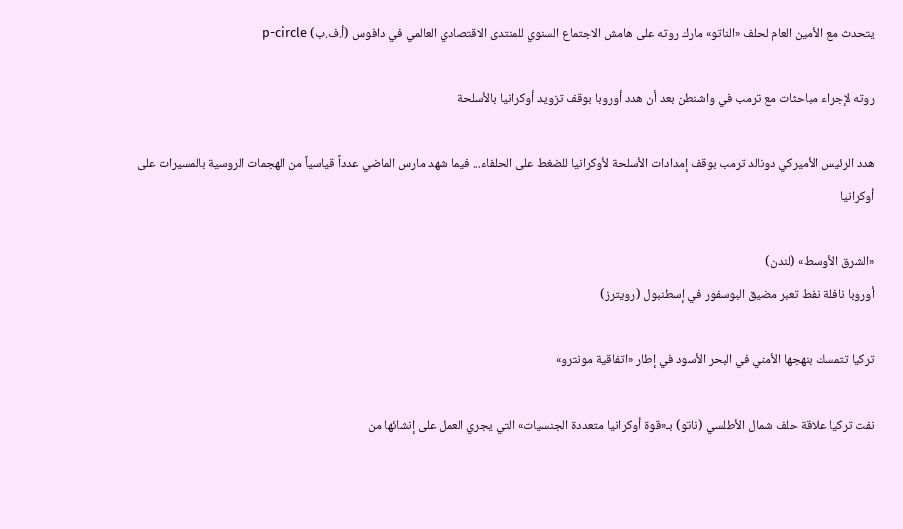يتحدث مع الأمين العام لحلف «الناتو» مارك روته على هامش الاجتماع السنوي للمنتدى الاقتصادي العالمي في دافوس (أ.ف.ب) p-circle

روته لإجراء مباحثات مع ترمب في واشنطن بعد أن هدد أوروبا بوقف تزويد أوكرانيا بالأسلحة

هدد الرئيس الأميركي دونالد ترمب بوقف إمدادات الأسلحة لأوكرانيا للضغط على الحلفاء... فيما شهد مارس الماضي عدداً قياسياً من الهجمات الروسية بالمسيرات على أوكرانيا

«الشرق الأوسط» (لندن)
أوروبا نافلة نفط تعبر مضيق البوسفور في إسطنبول (رويترز)

تركيا تتمسك بنهجها الأمني في البحر الأسود في إطار «اتفاقية مونترو»

نفت تركيا علاقة حلف شمال الأطلسي (ناتو) بـ«قوة أوكرانيا متعددة الجنسيات» التي يجري العمل على إنشائها من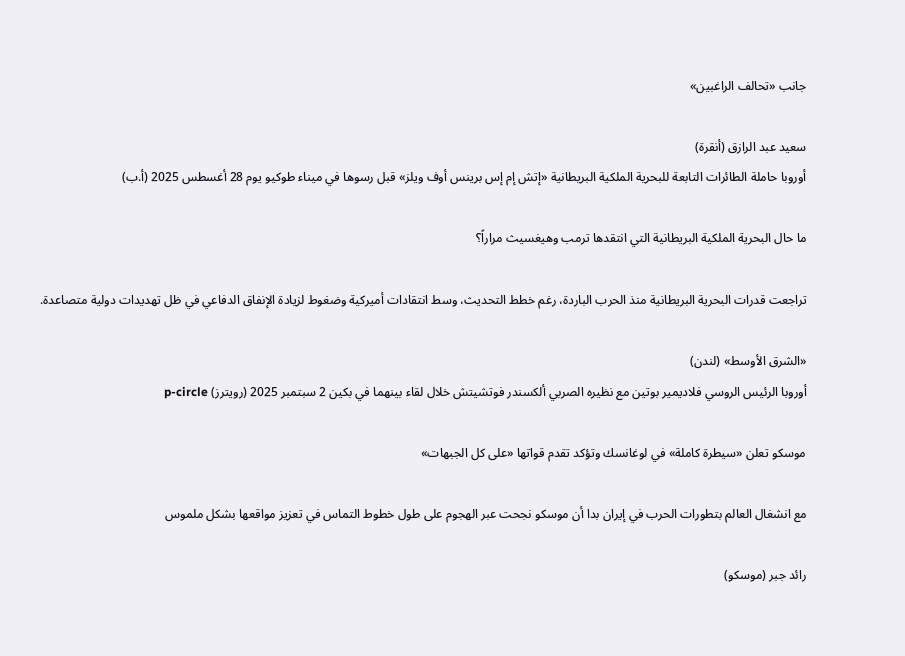جانب «تحالف الراغبين»

سعيد عبد الرازق (أنقرة)
أوروبا حاملة الطائرات التابعة للبحرية الملكية البريطانية «إتش إم إس برينس أوف ويلز» قبل رسوها في ميناء طوكيو يوم 28 أغسطس 2025 (أ.ب)

ما حال البحرية الملكية البريطانية التي انتقدها ترمب وهيغسيث مراراً؟

تراجعت قدرات البحرية البريطانية منذ الحرب الباردة، رغم خطط التحديث، وسط انتقادات أميركية وضغوط لزيادة الإنفاق الدفاعي في ظل تهديدات دولية متصاعدة.

«الشرق الأوسط» (لندن)
أوروبا الرئيس الروسي فلاديمير بوتين مع نظيره الصربي ألكسندر فوتشيتش خلال لقاء بينهما في بكين 2 سبتمبر 2025 (رويترز) p-circle

موسكو تعلن «سيطرة كاملة» في لوغانسك وتؤكد تقدم قواتها «على كل الجبهات»

مع انشغال العالم بتطورات الحرب في إيران بدا أن موسكو نجحت عبر الهجوم على طول خطوط التماس في تعزيز مواقعها بشكل ملموس

رائد جبر (موسكو)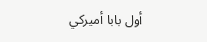أول بابا أميركي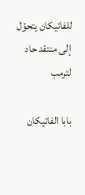للفاتيكان يتحوّل إلى منتقد حاد لترمب

بابا الفاتيكان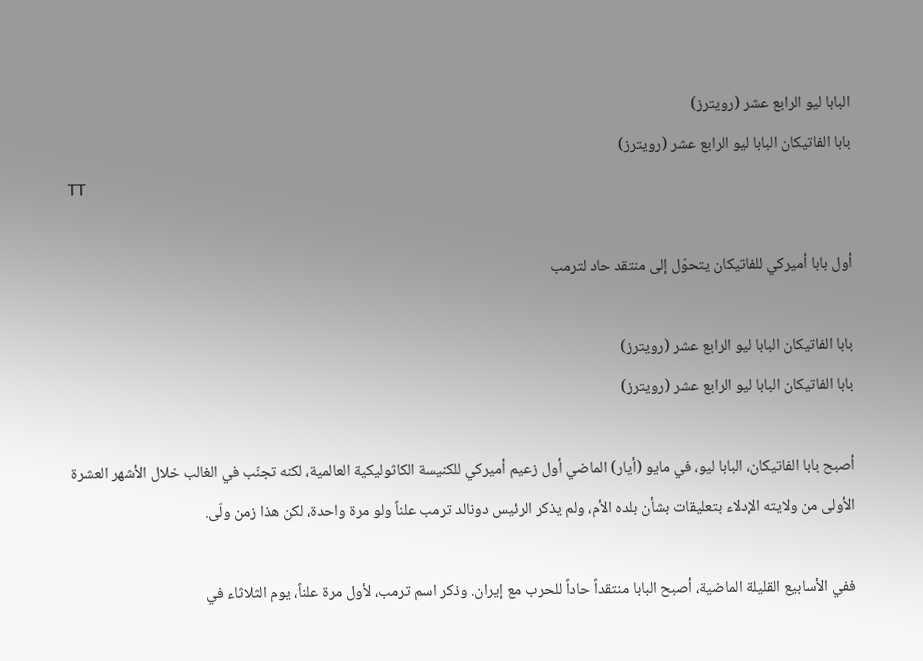البابا ليو الرابع عشر (رويترز)
بابا الفاتيكان البابا ليو الرابع عشر (رويترز)
TT

أول بابا أميركي للفاتيكان يتحوّل إلى منتقد حاد لترمب

بابا الفاتيكان البابا ليو الرابع عشر (رويترز)
بابا الفاتيكان البابا ليو الرابع عشر (رويترز)

أصبح بابا الفاتيكان، البابا ليو، في ‌مايو (أيار) الماضي أول زعيم أميركي للكنيسة الكاثوليكية العالمية، لكنه تجنّب في الغالب خلال الأشهر العشرة الأولى من ولايته الإدلاء بتعليقات بشأن بلده الأم، ولم يذكر الرئيس دونالد ترمب علناً ولو مرة واحدة، لكن هذا زمن ولّى.

ففي الأسابيع القليلة الماضية، أصبح البابا منتقداً حاداً للحرب مع إيران. وذكر اسم ترمب، لأول مرة علناً، يوم الثلاثاء في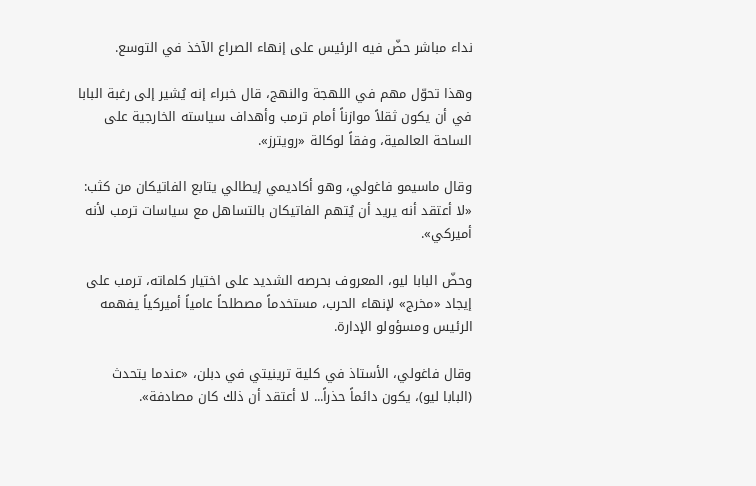نداء مباشر حضّ فيه الرئيس على إنهاء الصراع الآخذ في التوسع.

وهذا تحوّل مهم في اللهجة والنهج، قال خبراء إنه يُشير إلى رغبة البابا في أن يكون ثقلاً موازناً أمام ترمب وأهداف سياسته الخارجية على الساحة العالمية، وفقاً لوكالة «رويترز».

وقال ماسيمو فاغولي، وهو أكاديمي إيطالي يتابع الفاتيكان من كثب: «لا أعتقد أنه يريد أن يُتهم الفاتيكان بالتساهل مع سياسات ترمب لأنه أميركي».

وحضّ البابا ليو، المعروف بحرصه الشديد على اختيار كلماته، ترمب على إيجاد «مخرج» لإنهاء الحرب، مستخدماً مصطلحاً عامياً أميركياً يفهمه الرئيس ومسؤولو الإدارة.

وقال فاغولي، الأستاذ في كلية ترينيتي في دبلن، «عندما يتحدث (البابا ‌ليو)، يكون دائماً ‌حذراً... لا أعتقد أن ذلك كان مصادفة».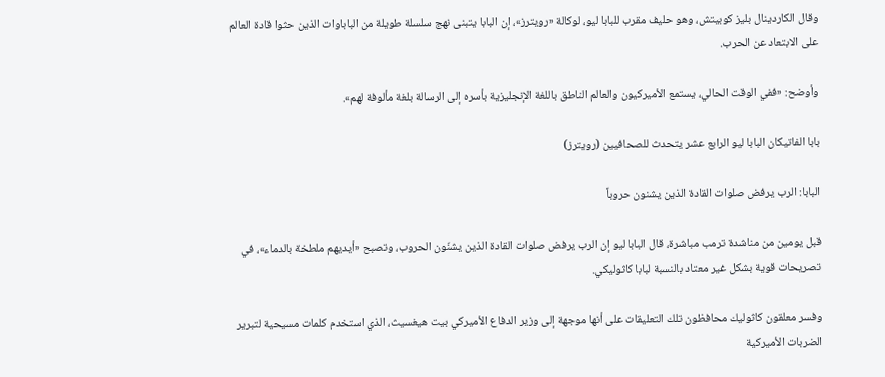وقال الكاردينال بليز كوبيتش، وهو ‌حليف مقرب للبابا ليو، لوكالة «رويترز»، إن البابا يتبنى نهج سلسلة طويلة من الباباوات الذين حثوا قادة العالم على الابتعاد عن الحرب.

وأوضح: «ففي الوقت الحالي، يستمع الأميركيون والعالم الناطق باللغة الإنجليزية بأسره إلى الرسالة بلغة مألوفة لهم».

بابا الفاتيكان البابا ليو الرابع عشر يتحدث للصحافيين (رويترز)

البابا: الرب يرفض صلوات القادة الذين يشنون حروباً

قبل يومين من مناشدة ترمب مباشرة، قال البابا ليو إن الرب يرفض صلوات القادة الذين يشنّون الحروب، وتصبح «أيديهم ملطخة بالدماء»، في تصريحات قوية بشكل غير معتاد بالنسبة لبابا كاثوليكي.

وفسر معلقون كاثوليك محافظون تلك التعليقات على أنها موجهة إلى وزير الدفاع الأميركي بيت هيغسيث، الذي استخدم كلمات مسيحية لتبرير الضربات الأميركية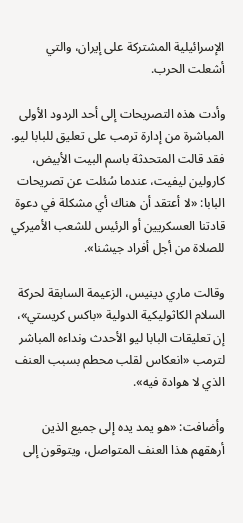الإسرائيلية المشتركة على إيران، والتي أشعلت الحرب.

وأدت هذه التصريحات ‌إلى أحد الردود الأولى المباشرة من إدارة ترمب على تعليق للبابا ‌ليو. فقد قالت المتحدثة باسم البيت الأبيض، كارولين ليفيت، عندما سُئلت عن تصريحات البابا: «لا أعتقد أن هناك أي مشكلة في ‌دعوة قادتنا العسكريين أو الرئيس للشعب الأميركي للصلاة من أجل أفراد جيشنا».

وقالت ماري دينيس، الزعيمة السابقة ‌لحركة السلام الكاثوليكية الدولية «باكس كريستي»، إن تعليقات البابا ليو الأحدث ونداءه المباشر لترمب «انعكاس لقلب محطم بسبب العنف الذي لا هوادة فيه».

وأضافت: «هو يمد يده إلى جميع الذين أرهقهم هذا العنف المتواصل، ويتوقون إلى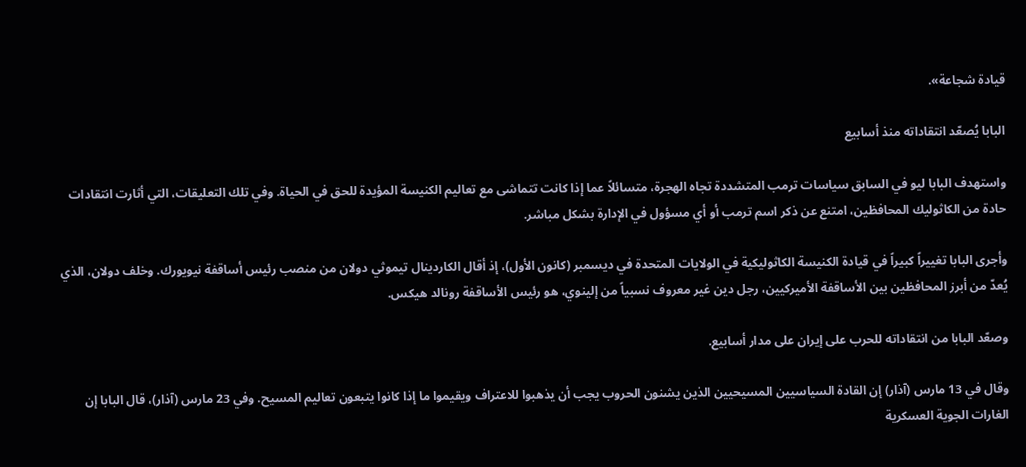قيادة شجاعة».

البابا يُصعّد انتقاداته منذ أسابيع

واستهدف البابا ليو في السابق سياسات ترمب المتشددة تجاه الهجرة، متسائلاً عما إذا كانت تتماشى مع تعاليم الكنيسة ‌المؤيدة للحق في الحياة. وفي تلك التعليقات، التي أثارت انتقادات حادة من الكاثوليك المحافظين، امتنع عن ذكر اسم ترمب أو أي مسؤول في الإدارة بشكل مباشر.

وأجرى البابا تغييراً كبيراً في قيادة الكنيسة الكاثوليكية في الولايات المتحدة في ديسمبر (كانون الأول)، إذ أقال الكاردينال تيموثي دولان من منصب رئيس أساقفة نيويورك. وخلف دولان، الذي يُعدّ من أبرز المحافظين بين الأساقفة الأميركيين، رجل دين غير معروف نسبياً من إلينوي، هو رئيس الأساقفة رونالد هيكس.

وصعّد البابا من انتقاداته للحرب على إيران على مدار أسابيع.

وقال في 13 مارس (آذار) إن القادة السياسيين المسيحيين الذين يشنون الحروب يجب أن يذهبوا للاعتراف ويقيموا ما إذا كانوا يتبعون تعاليم المسيح. وفي 23 مارس (آذار)، قال البابا إن الغارات الجوية العسكرية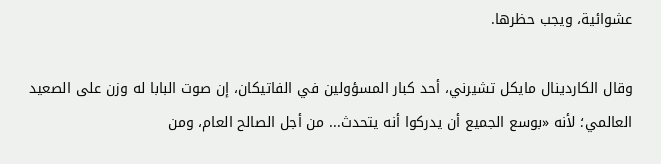عشوائية، ويجب حظرها.

وقال الكاردينال مايكل تشيرني، أحد كبار المسؤولين في الفاتيكان، إن صوت البابا له وزن على الصعيد العالمي؛ لأنه «بوسع الجميع أن يدركوا أنه يتحدث... من أجل الصالح العام، ومن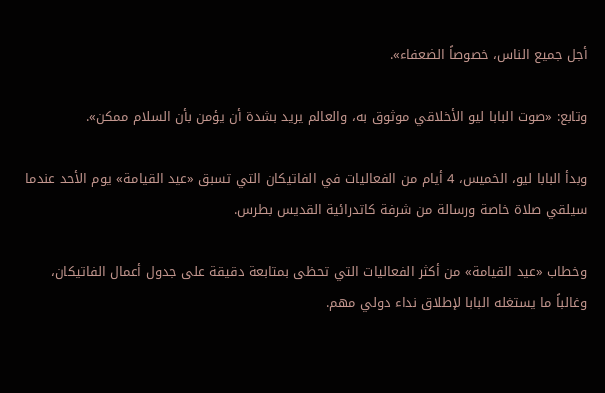أجل جميع الناس، خصوصاً الضعفاء».

وتابع: «صوت البابا ليو الأخلاقي موثوق به، والعالم يريد بشدة أن يؤمن بأن السلام ممكن».

وبدأ البابا ليو، الخميس، 4 أيام من الفعاليات في الفاتيكان التي تسبق «عيد القيامة» يوم الأحد عندما سيلقي صلاة خاصة ورسالة من شرفة كاتدرائية القديس بطرس.

وخطاب «عيد القيامة» من أكثر الفعاليات التي تحظى بمتابعة دقيقة على جدول أعمال الفاتيكان، وغالباً ما يستغله البابا لإطلاق نداء دولي مهم.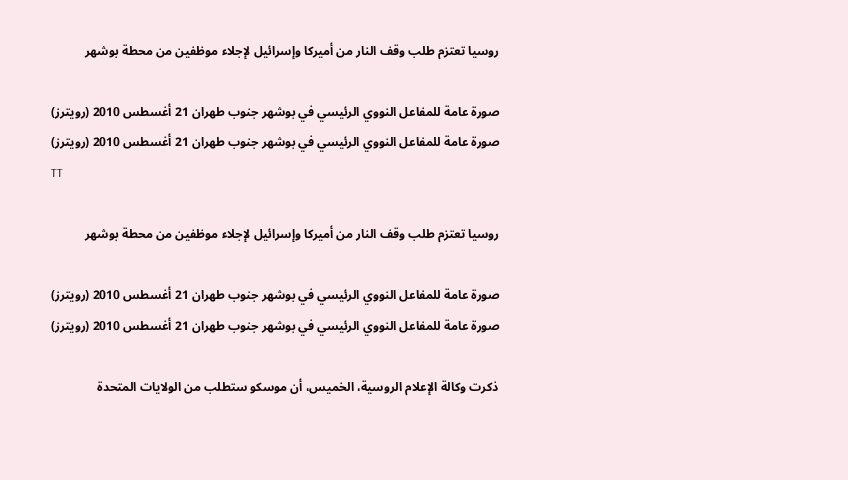روسيا تعتزم طلب وقف النار من أميركا وإسرائيل لإجلاء موظفين من محطة بوشهر

صورة عامة للمفاعل النووي الرئيسي في بوشهر جنوب طهران 21 أغسطس 2010 (رويترز)
صورة عامة للمفاعل النووي الرئيسي في بوشهر جنوب طهران 21 أغسطس 2010 (رويترز)
TT

روسيا تعتزم طلب وقف النار من أميركا وإسرائيل لإجلاء موظفين من محطة بوشهر

صورة عامة للمفاعل النووي الرئيسي في بوشهر جنوب طهران 21 أغسطس 2010 (رويترز)
صورة عامة للمفاعل النووي الرئيسي في بوشهر جنوب طهران 21 أغسطس 2010 (رويترز)

ذكرت وكالة الإعلام الروسية، الخميس، أن موسكو ستطلب من الولايات المتحدة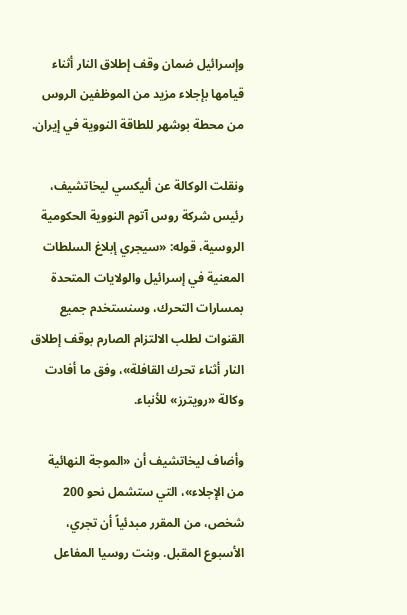وإسرائيل ضمان وقف إطلاق النار أثناء قيامها بإجلاء مزيد من الموظفين الروس من محطة بوشهر للطاقة النووية في إيران.

ونقلت الوكالة عن أليكسي ليخاتشيف، رئيس شركة روس آتوم النووية الحكومية الروسية، قوله: «سيجري إبلاغ السلطات المعنية في إسرائيل والولايات المتحدة بمسارات التحرك، وسنستخدم جميع القنوات لطلب الالتزام الصارم بوقف إطلاق النار أثناء تحرك القافلة»، وفق ما أفادت وكالة «رويترز» للأنباء.

وأضاف ليخاتشيف أن «الموجة النهائية من الإجلاء»، التي ستشمل نحو 200 شخص، من المقرر مبدئياً أن تجري، الأسبوع المقبل. وبنت روسيا المفاعل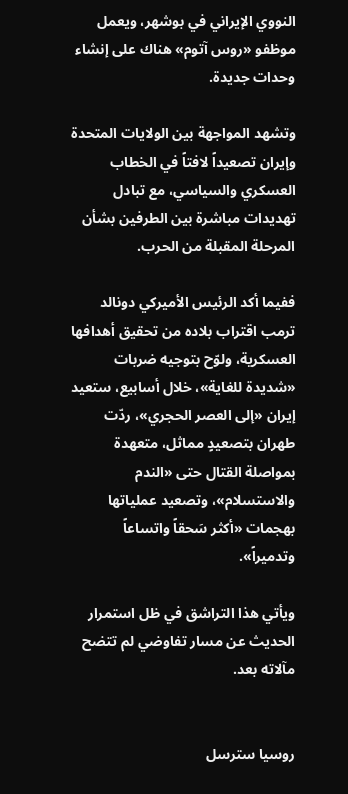النووي الإيراني في بوشهر، ويعمل موظفو «روس آتوم» هناك على إنشاء وحدات جديدة.

وتشهد المواجهة بين الولايات المتحدة وإيران تصعيداً لافتاً في الخطاب العسكري والسياسي، مع تبادل تهديدات مباشرة بين الطرفين بشأن المرحلة المقبلة من الحرب.

ففيما أكد الرئيس الأميركي دونالد ترمب اقتراب بلاده من تحقيق أهدافها العسكرية، ولوّح بتوجيه ضربات «شديدة للغاية»، خلال أسابيع، ستعيد إيران «إلى العصر الحجري»، ردّت طهران بتصعيدٍ مماثل، متعهدة بمواصلة القتال حتى «الندم والاستسلام»، وتصعيد عملياتها بهجمات «أكثر سَحقاً واتساعاً وتدميراً».

ويأتي هذا التراشق في ظل استمرار الحديث عن مسار تفاوضي لم تتضح مآلاته بعد.


روسيا سترسل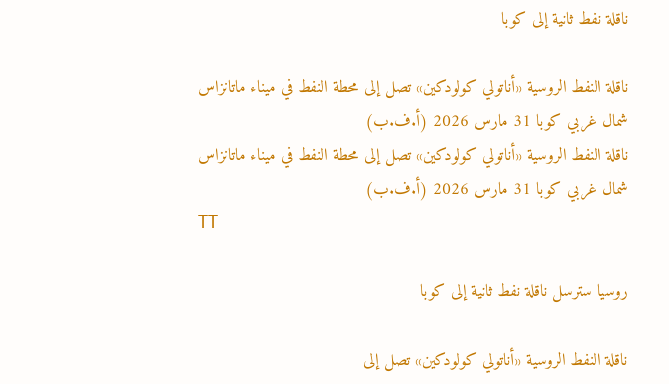ناقلة نفط ثانية إلى كوبا

ناقلة النفط الروسية «أناتولي كولودكين» تصل إلى محطة النفط في ميناء ماتانزاس شمال غربي كوبا 31 مارس 2026 (أ.ف.ب)
ناقلة النفط الروسية «أناتولي كولودكين» تصل إلى محطة النفط في ميناء ماتانزاس شمال غربي كوبا 31 مارس 2026 (أ.ف.ب)
TT

روسيا سترسل ناقلة نفط ثانية إلى كوبا

ناقلة النفط الروسية «أناتولي كولودكين» تصل إلى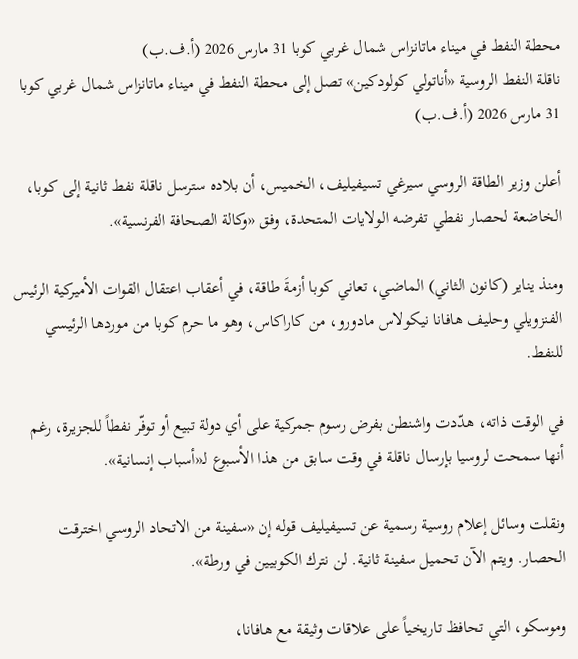محطة النفط في ميناء ماتانزاس شمال غربي كوبا 31 مارس 2026 (أ.ف.ب)
ناقلة النفط الروسية «أناتولي كولودكين» تصل إلى محطة النفط في ميناء ماتانزاس شمال غربي كوبا 31 مارس 2026 (أ.ف.ب)

أعلن وزير الطاقة الروسي سيرغي تسيفيليف، الخميس، أن بلاده سترسل ناقلة نفط ثانية إلى كوبا، الخاضعة لحصار نفطي تفرضه الولايات المتحدة، وفق «وكالة الصحافة الفرنسية».

ومنذ يناير (كانون الثاني) الماضي، تعاني كوبا أزمةَ طاقة، في أعقاب اعتقال القوات الأميركية الرئيس الفنزويلي وحليف هافانا نيكولاس مادورو، من كاراكاس، وهو ما حرم كوبا من موردها الرئيسي للنفط.

في الوقت ذاته، هدّدت واشنطن بفرض رسوم جمركية على أي دولة تبيع أو توفّر نفطاً للجزيرة، رغم أنها سمحت لروسيا بإرسال ناقلة في وقت سابق من هذا الأسبوع لـ«أسباب إنسانية».

ونقلت وسائل إعلام روسية رسمية عن تسيفيليف قوله إن «سفينة من الاتحاد الروسي اخترقت الحصار. ويتم الآن تحميل سفينة ثانية. لن نترك الكوبيين في ورطة».

وموسكو، التي تحافظ تاريخياً على علاقات وثيقة مع هافانا،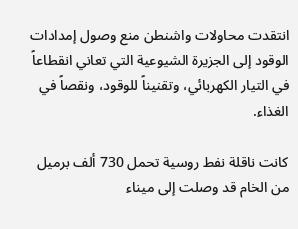انتقدت محاولات واشنطن منع وصول إمدادات الوقود إلى الجزيرة الشيوعية التي تعاني انقطاعاً في التيار الكهربائي، وتقنيناً للوقود، ونقصاً في الغذاء.

كانت ناقلة نفط روسية تحمل 730 ألف برميل من الخام قد وصلت إلى ميناء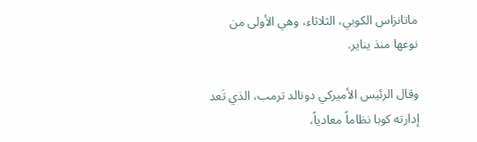ماتانزاس الكوبي، الثلاثاء، وهي الأولى من نوعها منذ يناير.

وقال الرئيس الأميركي دونالد ترمب، الذي تَعد إدارته كوبا نظاماً معادياً،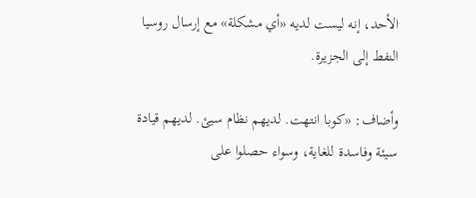الأحد، إنه ليست لديه «أي مشكلة» مع إرسال روسيا النفط إلى الجزيرة.

وأضاف: «كوبا انتهت. لديهم نظام سيئ. لديهم قيادة سيئة وفاسدة للغاية، وسواء حصلوا على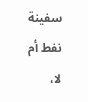سفينة نفط أم لا،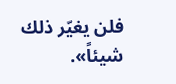فلن يغيّر ذلك شيئاً».